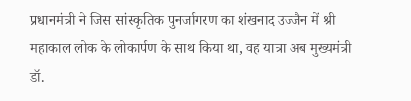प्रधानमंत्री ने जिस सांस्कृतिक पुनर्जागरण का शंखनाद उज्जैन में श्री महाकाल लोक के लोकार्पण के साथ किया था, वह यात्रा अब मुख्यमंत्री डॉ.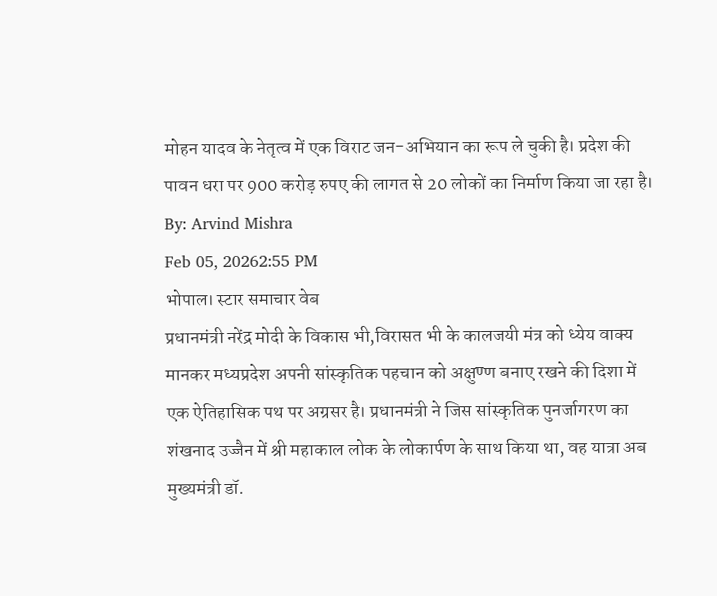मोहन यादव के नेतृत्व में एक विराट जन-अभियान का रूप ले चुकी है। प्रदेश की पावन धरा पर 900 करोड़ रुपए की लागत से 20 लोकों का निर्माण किया जा रहा है।
By: Arvind Mishra
Feb 05, 20262:55 PM
भोपाल। स्टार समाचार वेब
प्रधानमंत्री नरेंद्र मोदी के विकास भी,विरासत भी के कालजयी मंत्र को ध्येय वाक्य मानकर मध्यप्रदेश अपनी सांस्कृतिक पहचान को अक्षुण्ण बनाए रखने की दिशा में एक ऐतिहासिक पथ पर अग्रसर है। प्रधानमंत्री ने जिस सांस्कृतिक पुनर्जागरण का शंखनाद उज्जैन में श्री महाकाल लोक के लोकार्पण के साथ किया था, वह यात्रा अब मुख्यमंत्री डॉ.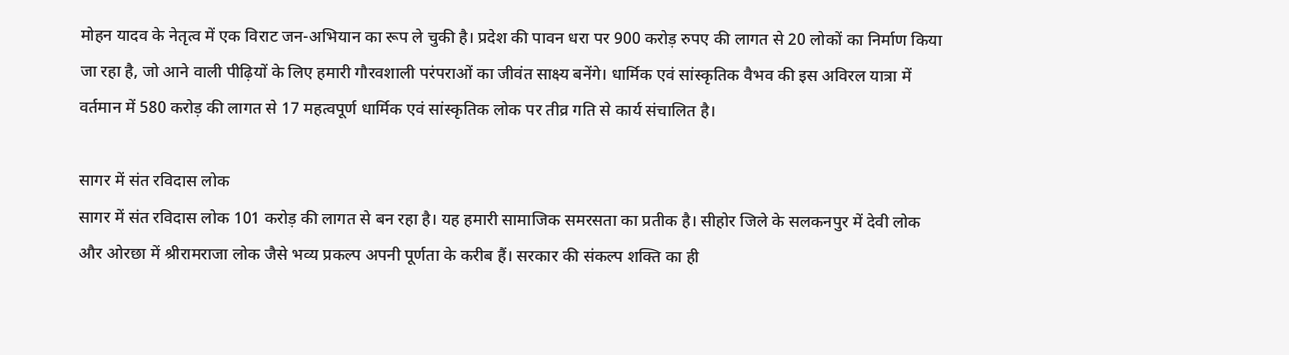मोहन यादव के नेतृत्व में एक विराट जन-अभियान का रूप ले चुकी है। प्रदेश की पावन धरा पर 900 करोड़ रुपए की लागत से 20 लोकों का निर्माण किया जा रहा है, जो आने वाली पीढ़ियों के लिए हमारी गौरवशाली परंपराओं का जीवंत साक्ष्य बनेंगे। धार्मिक एवं सांस्कृतिक वैभव की इस अविरल यात्रा में वर्तमान में 580 करोड़ की लागत से 17 महत्वपूर्ण धार्मिक एवं सांस्कृतिक लोक पर तीव्र गति से कार्य संचालित है।

सागर में संत रविदास लोक
सागर में संत रविदास लोक 101 करोड़ की लागत से बन रहा है। यह हमारी सामाजिक समरसता का प्रतीक है। सीहोर जिले के सलकनपुर में देवी लोक और ओरछा में श्रीरामराजा लोक जैसे भव्य प्रकल्प अपनी पूर्णता के करीब हैं। सरकार की संकल्प शक्ति का ही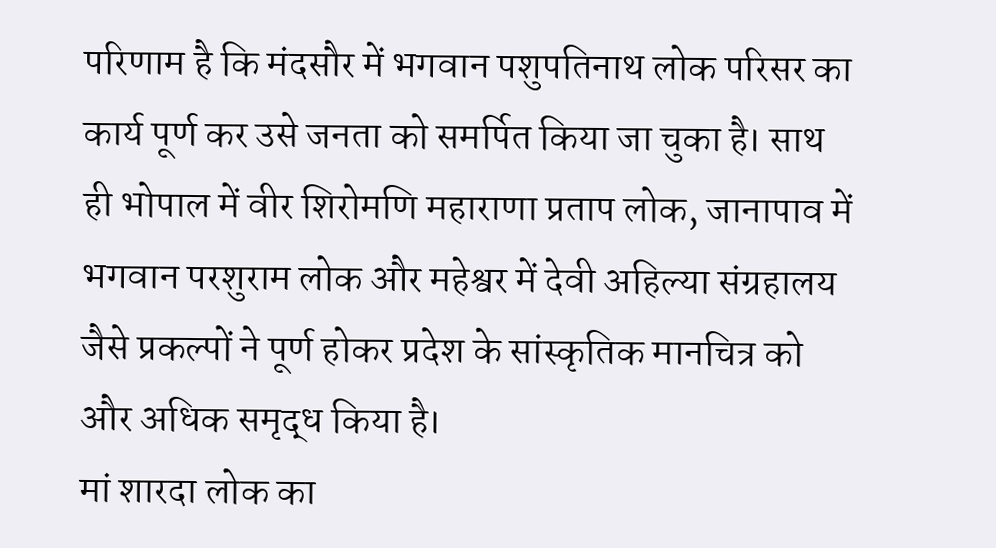परिणाम है कि मंदसौर में भगवान पशुपतिनाथ लोक परिसर का कार्य पूर्ण कर उसे जनता को समर्पित किया जा चुका है। साथ ही भोपाल में वीर शिरोमणि महाराणा प्रताप लोक, जानापाव में भगवान परशुराम लोक और महेश्वर में देवी अहिल्या संग्रहालय जैसे प्रकल्पों ने पूर्ण होकर प्रदेश के सांस्कृतिक मानचित्र को और अधिक समृद्ध किया है।
मां शारदा लोक का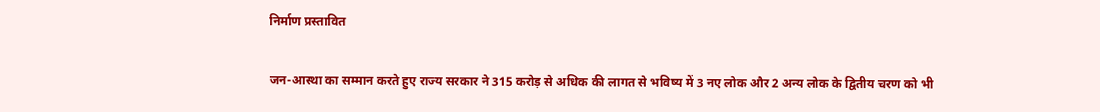निर्माण प्रस्तावित

जन-आस्था का सम्मान करते हुए राज्य सरकार ने 315 करोड़ से अधिक की लागत से भविष्य में 3 नए लोक और 2 अन्य लोक के द्वितीय चरण को भी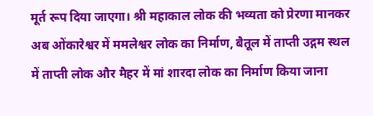मूर्त रूप दिया जाएगा। श्री महाकाल लोक की भव्यता को प्रेरणा मानकर अब ओंकारेश्वर में ममलेश्वर लोक का निर्माण, बैतूल में ताप्ती उद्गम स्थल में ताप्ती लोक और मैहर में मां शारदा लोक का निर्माण किया जाना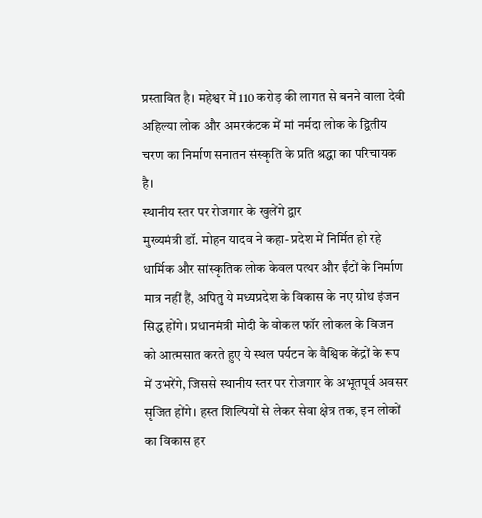प्रस्तावित है। महेश्वर में 110 करोड़ की लागत से बनने वाला देवी अहिल्या लोक और अमरकंटक में मां नर्मदा लोक के द्वितीय चरण का निर्माण सनातन संस्कृति के प्रति श्रद्धा का परिचायक है।
स्थानीय स्तर पर रोजगार के खुलेंगे द्वार
मुख्यमंत्री डॉ. मोहन यादव ने कहा- प्रदेश में निर्मित हो रहे धार्मिक और सांस्कृतिक लोक केवल पत्थर और ईंटों के निर्माण मात्र नहीं हैं, अपितु ये मध्यप्रदेश के विकास के नए ग्रोथ इंजन सिद्ध होंगे। प्रधानमंत्री मोदी के वोकल फॉर लोकल के विजन को आत्मसात करते हुए ये स्थल पर्यटन के वैश्विक केंद्रों के रूप में उभरेंगे, जिससे स्थानीय स्तर पर रोजगार के अभूतपूर्व अवसर सृजित होंगे। हस्त शिल्पियों से लेकर सेवा क्षेत्र तक, इन लोकों का विकास हर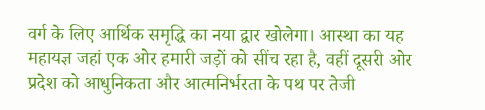वर्ग के लिए आर्थिक समृद्धि का नया द्वार खोलेगा। आस्था का यह महायज्ञ जहां एक ओर हमारी जड़ों को सींच रहा है, वहीं दूसरी ओर प्रदेश को आधुनिकता और आत्मनिर्भरता के पथ पर तेजी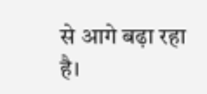से आगे बढ़ा रहा है।